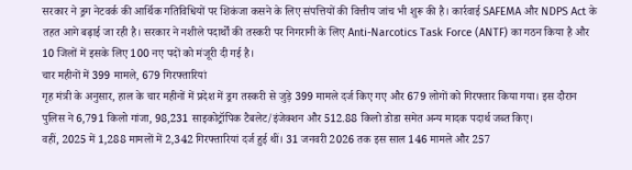सरकार ने ड्रग नेटवर्क की आर्थिक गतिविधियों पर शिकंजा कसने के लिए संपत्तियों की वित्तीय जांच भी शुरू की है। कार्रवाई SAFEMA और NDPS Act के तहत आगे बढ़ाई जा रही है। सरकार ने नशीले पदार्थों की तस्करी पर निगरानी के लिए Anti-Narcotics Task Force (ANTF) का गठन किया है और 10 जिलों में इसके लिए 100 नए पदों को मंजूरी दी गई है।
चार महीनों में 399 मामले, 679 गिरफ्तारियां
गृह मंत्री के अनुसार, हाल के चार महीनों में प्रदेश में ड्रग तस्करी से जुड़े 399 मामले दर्ज किए गए और 679 लोगों को गिरफ्तार किया गया। इस दौरान पुलिस ने 6,791 किलो गांजा, 98,231 साइकोट्रॉपिक टैबलेट/इंजेक्शन और 512.88 किलो डोडा समेत अन्य मादक पदार्थ जब्त किए।
वहीं, 2025 में 1,288 मामलों में 2,342 गिरफ्तारियां दर्ज हुई थीं। 31 जनवरी 2026 तक इस साल 146 मामले और 257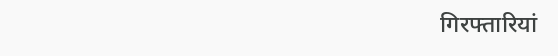गिरफ्तारियां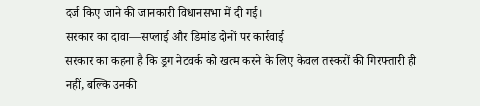दर्ज किए जाने की जानकारी विधानसभा में दी गई।
सरकार का दावा—सप्लाई और डिमांड दोनों पर कार्रवाई
सरकार का कहना है कि ड्रग नेटवर्क को खत्म करने के लिए केवल तस्करों की गिरफ्तारी ही नहीं, बल्कि उनकी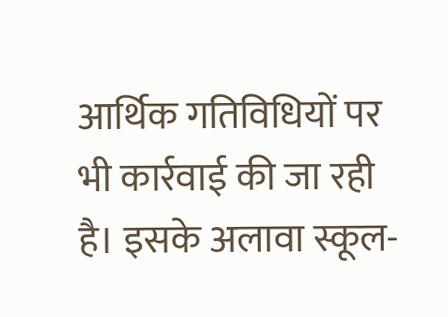आर्थिक गतिविधियों पर भी कार्रवाई की जा रही है। इसके अलावा स्कूल-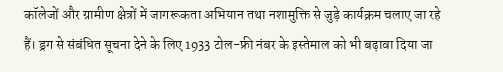कॉलेजों और ग्रामीण क्षेत्रों में जागरूकता अभियान तथा नशामुक्ति से जुड़े कार्यक्रम चलाए जा रहे हैं। ड्रग से संबंधित सूचना देने के लिए 1933 टोल-फ्री नंबर के इस्तेमाल को भी बढ़ावा दिया जा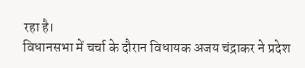रहा है।
विधानसभा में चर्चा के दौरान विधायक अजय चंद्राकर ने प्रदेश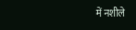में नशीले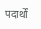पदार्थों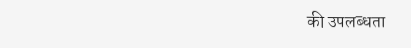की उपलब्धता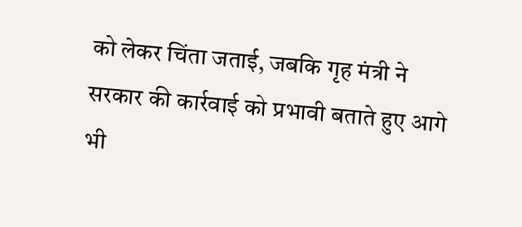को लेकर चिंता जताई, जबकि गृह मंत्री ने सरकार की कार्रवाई को प्रभावी बताते हुए आगे भी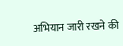अभियान जारी रखने की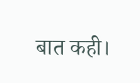बात कही।